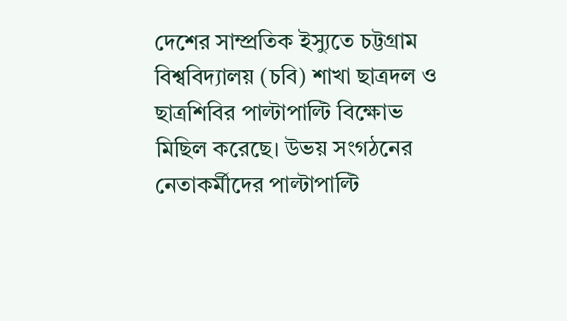দেশের সাম্প্রতিক ইস্যুতে চট্টগ্রাম বিশ্ববিদ্যালয় (চবি) শাখা ছাত্রদল ও ছাত্রশিবির পাল্টাপাল্টি বিক্ষোভ মিছিল করেছে। উভয় সংগঠনের নেতাকর্মীদের পাল্টাপাল্টি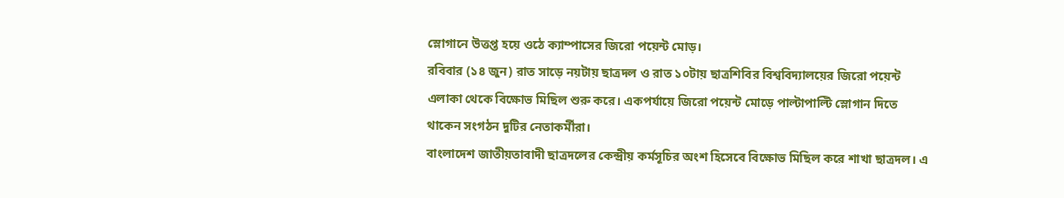স্লোগানে উত্তপ্ত হয়ে ওঠে ক্যাম্পাসের জিরো পয়েন্ট মোড়।
রবিবার (১৪ জুন) রাত সাড়ে নয়টায় ছাত্রদল ও রাত ১০টায় ছাত্রশিবির বিশ্ববিদ্যালয়ের জিরো পয়েন্ট এলাকা থেকে বিক্ষোভ মিছিল শুরু করে। একপর্যায়ে জিরো পয়েন্ট মোড়ে পাল্টাপাল্টি স্লোগান দিতে থাকেন সংগঠন দুটির নেতাকর্মীরা।
বাংলাদেশ জাতীয়তাবাদী ছাত্রদলের কেন্দ্রীয় কর্মসূচির অংশ হিসেবে বিক্ষোভ মিছিল করে শাখা ছাত্রদল। এ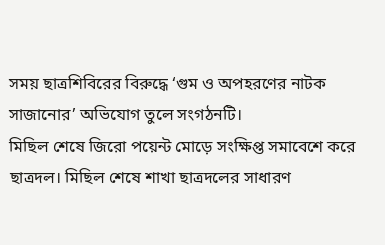সময় ছাত্রশিবিরের বিরুদ্ধে ‘গুম ও অপহরণের নাটক সাজানোর’ অভিযোগ তুলে সংগঠনটি।
মিছিল শেষে জিরো পয়েন্ট মোড়ে সংক্ষিপ্ত সমাবেশে করে ছাত্রদল। মিছিল শেষে শাখা ছাত্রদলের সাধারণ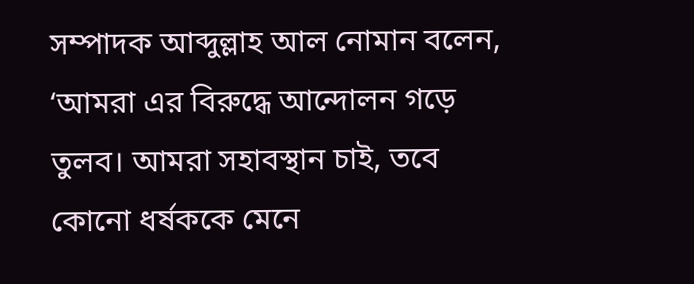সম্পাদক আব্দুল্লাহ আল নোমান বলেন, ‘আমরা এর বিরুদ্ধে আন্দোলন গড়ে তুলব। আমরা সহাবস্থান চাই, তবে কোনো ধর্ষককে মেনে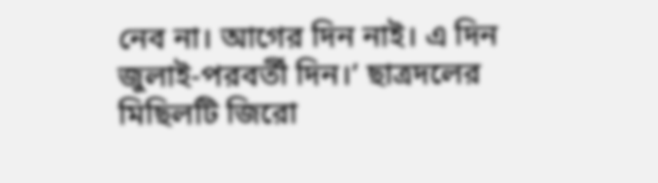নেব না। আগের দিন নাই। এ দিন জুলাই-পরবর্তী দিন।’ ছাত্রদলের মিছিলটি জিরো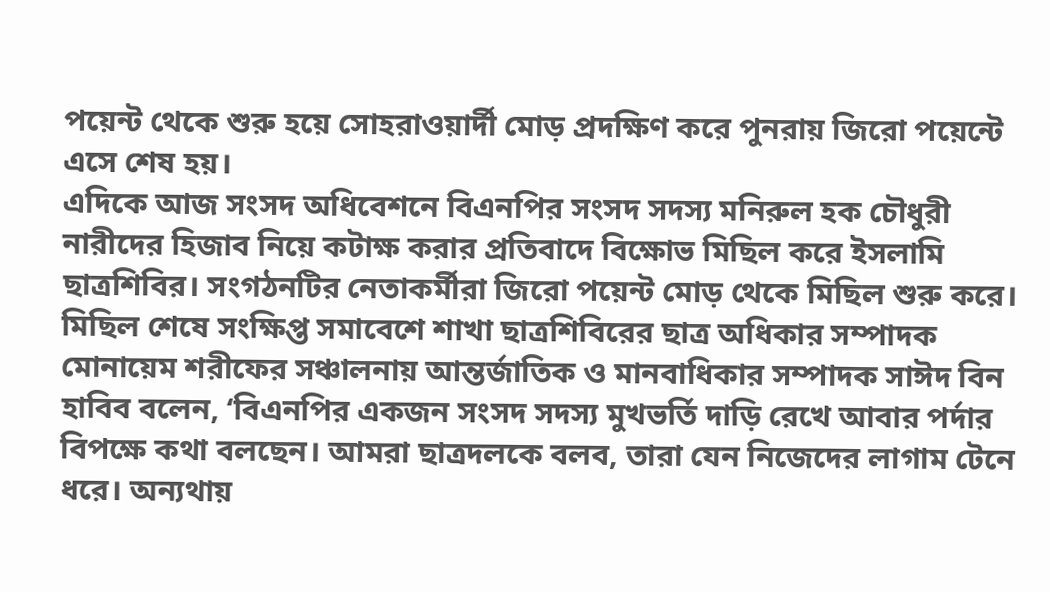পয়েন্ট থেকে শুরু হয়ে সোহরাওয়ার্দী মোড় প্রদক্ষিণ করে পুনরায় জিরো পয়েন্টে এসে শেষ হয়।
এদিকে আজ সংসদ অধিবেশনে বিএনপির সংসদ সদস্য মনিরুল হক চৌধুরী নারীদের হিজাব নিয়ে কটাক্ষ করার প্রতিবাদে বিক্ষোভ মিছিল করে ইসলামি ছাত্রশিবির। সংগঠনটির নেতাকর্মীরা জিরো পয়েন্ট মোড় থেকে মিছিল শুরু করে।
মিছিল শেষে সংক্ষিপ্ত সমাবেশে শাখা ছাত্রশিবিরের ছাত্র অধিকার সম্পাদক মোনায়েম শরীফের সঞ্চালনায় আন্তর্জাতিক ও মানবাধিকার সম্পাদক সাঈদ বিন হাবিব বলেন, ‘বিএনপির একজন সংসদ সদস্য মুখভর্তি দাড়ি রেখে আবার পর্দার বিপক্ষে কথা বলছেন। আমরা ছাত্রদলকে বলব, তারা যেন নিজেদের লাগাম টেনে ধরে। অন্যথায়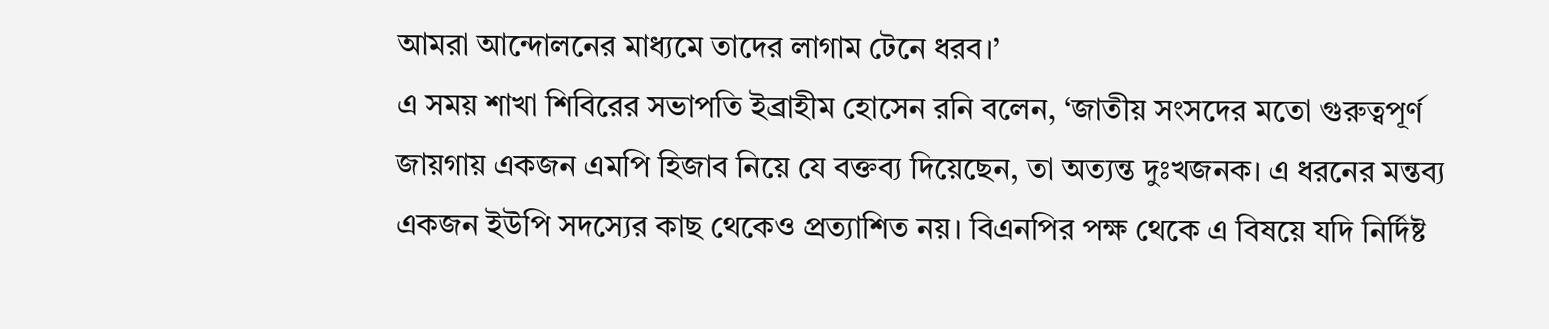আমরা আন্দোলনের মাধ্যমে তাদের লাগাম টেনে ধরব।’
এ সময় শাখা শিবিরের সভাপতি ইব্রাহীম হোসেন রনি বলেন, ‘জাতীয় সংসদের মতো গুরুত্বপূর্ণ জায়গায় একজন এমপি হিজাব নিয়ে যে বক্তব্য দিয়েছেন, তা অত্যন্ত দুঃখজনক। এ ধরনের মন্তব্য একজন ইউপি সদস্যের কাছ থেকেও প্রত্যাশিত নয়। বিএনপির পক্ষ থেকে এ বিষয়ে যদি নির্দিষ্ট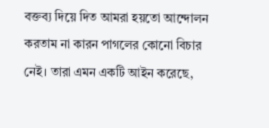বক্তব্য দিয়ে দিত আমরা হয়তো আন্দোলন করতাম না কারন পাগলের কোনো বিচার নেই। তারা এমন একটি আইন করেছে,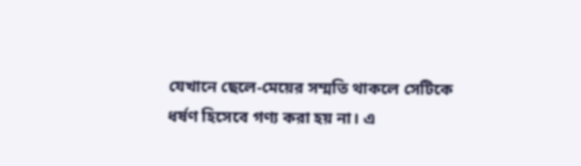যেখানে ছেলে-মেয়ের সম্মতি থাকলে সেটিকে ধর্ষণ হিসেবে গণ্য করা হয় না। এ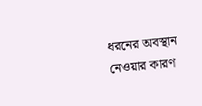ধরনের অবস্থান নেওয়ার কারণ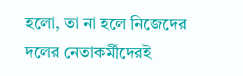হলো, তা না হলে নিজেদের দলের নেতাকর্মীদেরই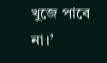খুজে পাবে না।’